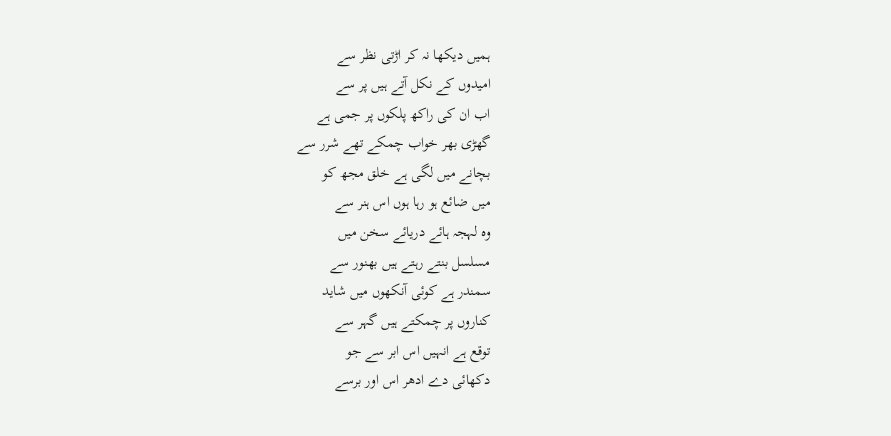ہمیں دیکھا نہ کر اڑتی نظر سے
امیدوں کے نکل آتے ہیں پر سے
اب ان کی راکھ پلکوں پر جمی ہے
گھڑی بھر خواب چمکے تھے شرر سے
بچانے میں لگی ہے خلق مجھ کو
میں ضائع ہو رہا ہوں اس ہنر سے
وہ لہجہ ہائے دریائے سخن میں
مسلسل بنتے رہتے ہیں بھنور سے
سمندر ہے کوئی آنکھوں میں شاید
کناروں پر چمکتے ہیں گہر سے
توقع ہے انہیں اس ابر سے جو
دکھائی دے ادھر اس اور برسے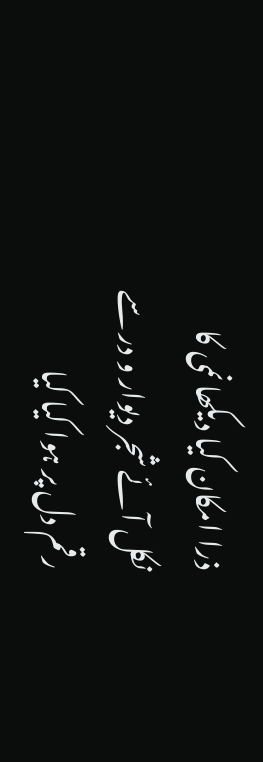ذرا امکان کیا دیکھا نمی کا
نکل آئے شجر دیوار و در سے
رقم دل پر ہوا کیا کیا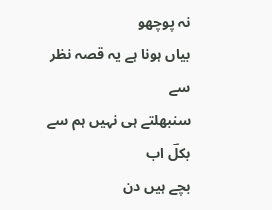نہ پوچھو
بیاں ہونا ہے یہ قصہ نظر سے
سنبھلتے ہی نہیں ہم سے بکلؔ اب
بچے ہیں دن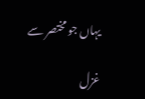یہاں جو مختصر سے

غزل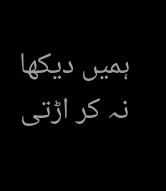ہمیں دیکھا نہ کر اڑتی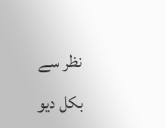نظر سے
بکل دیو